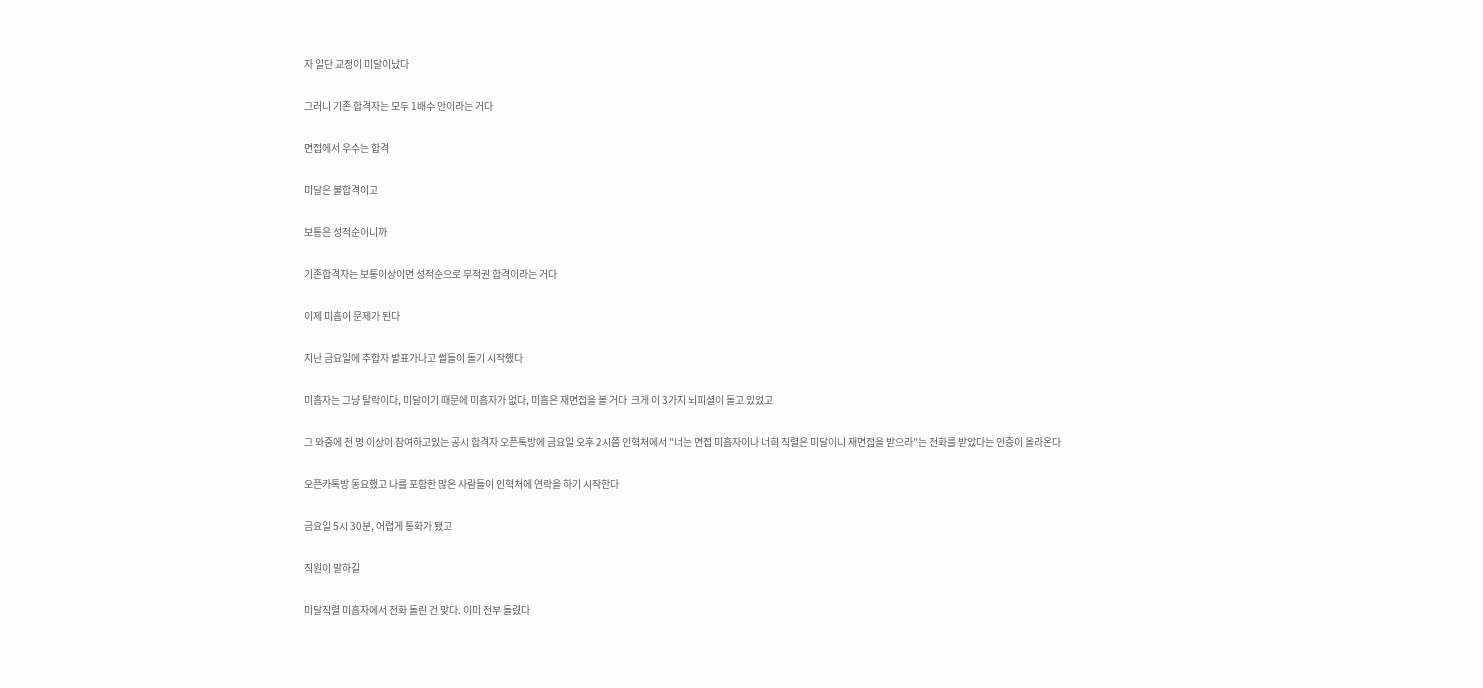자 일단 교정이 미달이났다

그러니 기존 합격자는 모두 1배수 안이라는 거다

면접에서 우수는 합격

미달은 불합격이고

보통은 성적순이니까

기존합격자는 보통이상이면 성적순으로 무적권 합격이라는 거다

이제 미흡이 문제가 된다

지난 금요일에 추합자 발표가나고 썰들이 돌기 시작했다

미흡자는 그냥 탈락이다, 미달이기 때문에 미흡자가 없다, 미흡은 재면접을 볼 거다  크게 이 3가지 뇌피셜이 돌고 있었고

그 와중에 천 명 이상이 참여하고있는 공시 합격자 오픈톡방에 금요일 오후 2시쯤 인혁처에서 "너는 면접 미흡자이나 너희 직렬은 미달이니 재면접을 받으라"는 전화를 받았다는 인증이 올라온다

오픈카톡방 동요했고 나를 포함한 많은 사람들이 인혁처에 연락을 하기 시작한다

금요일 5시 30분, 어렵게 통화가 됐고

직원이 말하길

미달직렬 미흡자에서 전화 돌린 건 맞다. 이미 전부 돌렸다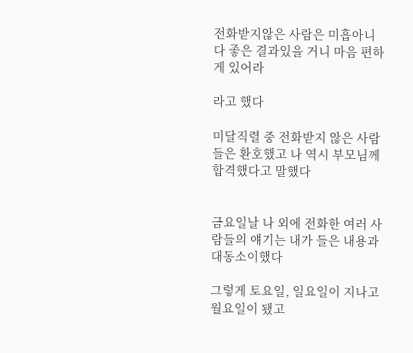전화받지않은 사람은 미흡아니다 좋은 결과있을 거니 마음 편하게 있어라

라고 했다

미달직렬 중 전화받지 않은 사람들은 환호했고 나 역시 부모님께 합격했다고 말했다


금요일날 나 외에 전화한 여러 사람들의 얘기는 내가 들은 내용과 대동소이했다

그렇게 토요일, 일요일이 지나고 월요일이 됐고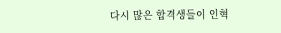다시 많은 합격생들이 인혁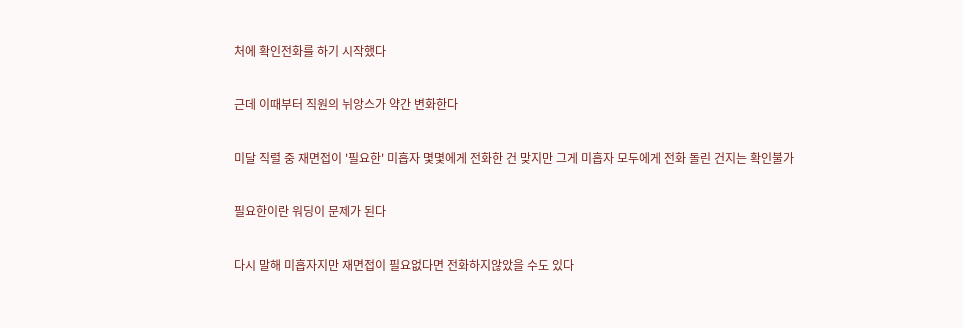처에 확인전화를 하기 시작했다

근데 이때부터 직원의 뉘앙스가 약간 변화한다

미달 직렬 중 재면접이 '필요한' 미흡자 몇몇에게 전화한 건 맞지만 그게 미흡자 모두에게 전화 돌린 건지는 확인불가

필요한이란 워딩이 문제가 된다

다시 말해 미흡자지만 재면접이 필요없다면 전화하지않았을 수도 있다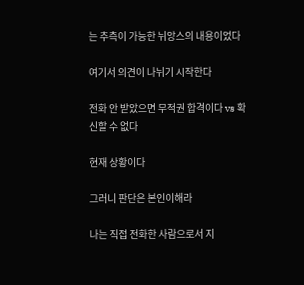는 추측이 가능한 뉘앙스의 내용이었다

여기서 의견이 나뉘기 시작한다

전화 안 받았으면 무적권 합격이다 vs 확신할 수 없다

현재 상황이다

그러니 판단은 본인이해라

나는 직접 전화한 사람으로서 지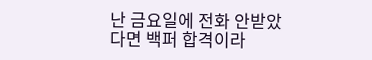난 금요일에 전화 안받았다면 백퍼 합격이라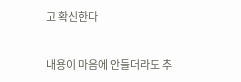고 확신한다


내용이 마음에 안들더라도 추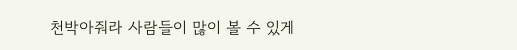천박아줘라 사람들이 많이 볼 수 있게